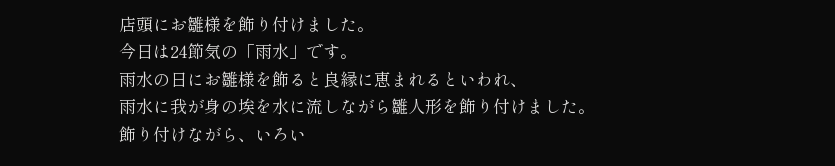店頭にお雛様を飾り付けました。
今日は24節気の「雨水」です。
雨水の日にお雛様を飾ると良縁に恵まれるといわれ、
雨水に我が身の埃を水に流しながら雛人形を飾り付けました。
飾り付けながら、いろい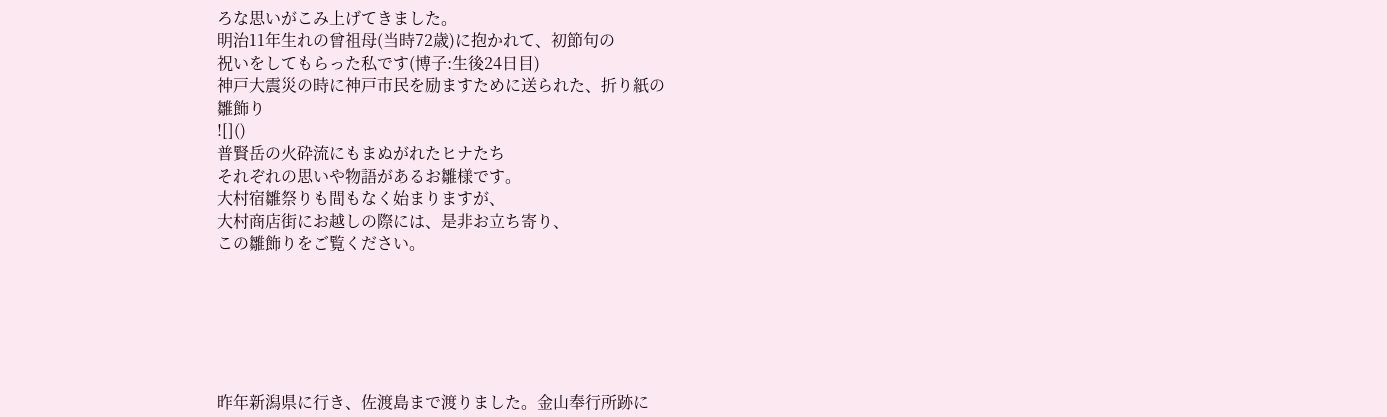ろな思いがこみ上げてきました。
明治11年生れの曾祖母(当時72歳)に抱かれて、初節句の
祝いをしてもらった私です(博子:生後24日目)
神戸大震災の時に神戸市民を励ますために送られた、折り紙の
雛飾り
![]()
普賢岳の火砕流にもまぬがれたヒナたち
それぞれの思いや物語があるお雛様です。
大村宿雛祭りも間もなく始まりますが、
大村商店街にお越しの際には、是非お立ち寄り、
この雛飾りをご覧ください。






昨年新潟県に行き、佐渡島まで渡りました。金山奉行所跡に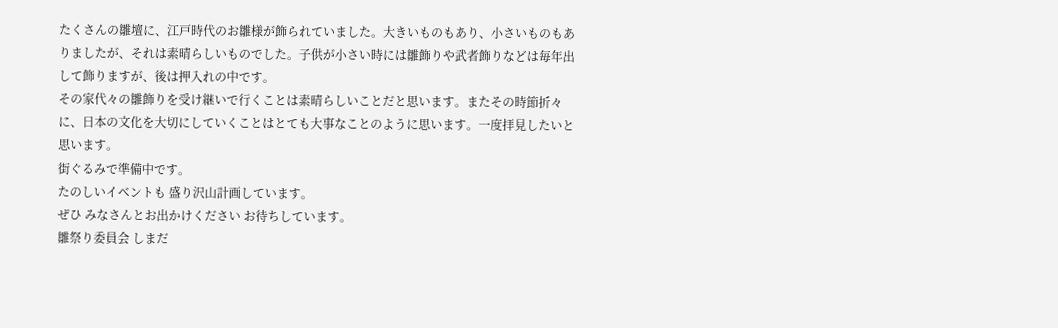たくさんの雛壇に、江戸時代のお雛様が飾られていました。大きいものもあり、小さいものもありましたが、それは素晴らしいものでした。子供が小さい時には雛飾りや武者飾りなどは毎年出して飾りますが、後は押入れの中です。
その家代々の雛飾りを受け継いで行くことは素晴らしいことだと思います。またその時節折々に、日本の文化を大切にしていくことはとても大事なことのように思います。一度拝見したいと思います。
街ぐるみで準備中です。
たのしいイベントも 盛り沢山計画しています。
ぜひ みなさんとお出かけください お待ちしています。
雛祭り委員会 しまだ